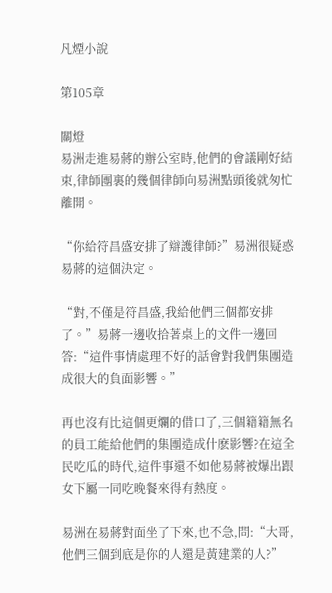凡煙小說

第105章

關燈
易洲走進易蔣的辦公室時,他們的會議剛好結束,律師團裏的幾個律師向易洲點頭後就匆忙離開。

“你給符昌盛安排了辯護律師?”易洲很疑惑易蔣的這個決定。

“對,不僅是符昌盛,我給他們三個都安排了。”易蔣一邊收拾著桌上的文件一邊回答:“這件事情處理不好的話會對我們集團造成很大的負面影響。”

再也沒有比這個更爛的借口了,三個籍籍無名的員工能給他們的集團造成什麽影響?在這全民吃瓜的時代,這件事還不如他易蔣被爆出跟女下屬一同吃晚餐來得有熱度。

易洲在易蔣對面坐了下來,也不急,問:“大哥,他們三個到底是你的人還是黃建業的人?”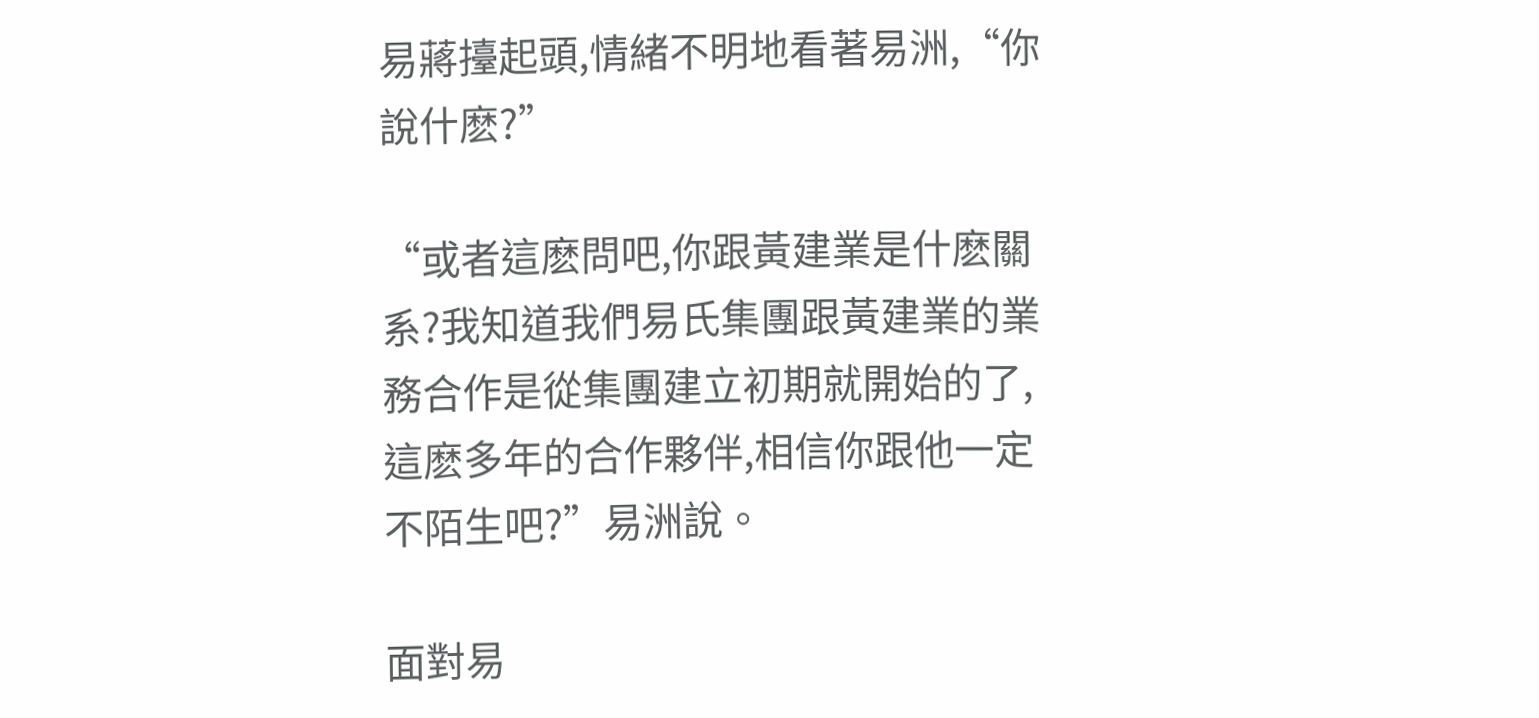易蔣擡起頭,情緒不明地看著易洲,“你說什麽?”

“或者這麽問吧,你跟黃建業是什麽關系?我知道我們易氏集團跟黃建業的業務合作是從集團建立初期就開始的了,這麽多年的合作夥伴,相信你跟他一定不陌生吧?”易洲說。

面對易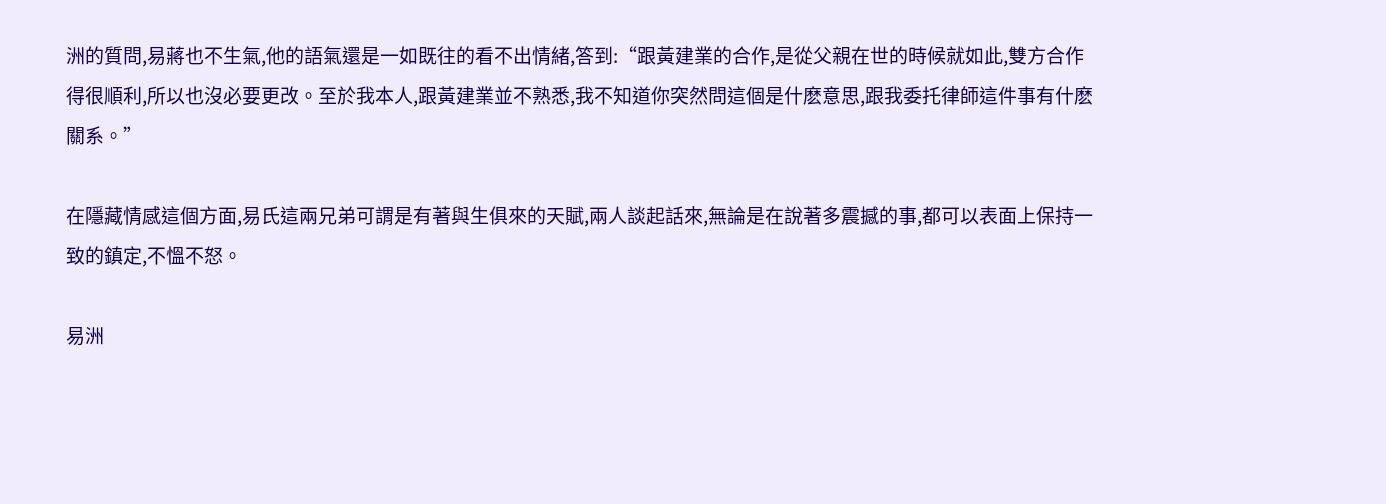洲的質問,易蔣也不生氣,他的語氣還是一如既往的看不出情緒,答到:“跟黃建業的合作,是從父親在世的時候就如此,雙方合作得很順利,所以也沒必要更改。至於我本人,跟黃建業並不熟悉,我不知道你突然問這個是什麽意思,跟我委托律師這件事有什麽關系。”

在隱藏情感這個方面,易氏這兩兄弟可謂是有著與生俱來的天賦,兩人談起話來,無論是在說著多震撼的事,都可以表面上保持一致的鎮定,不慍不怒。

易洲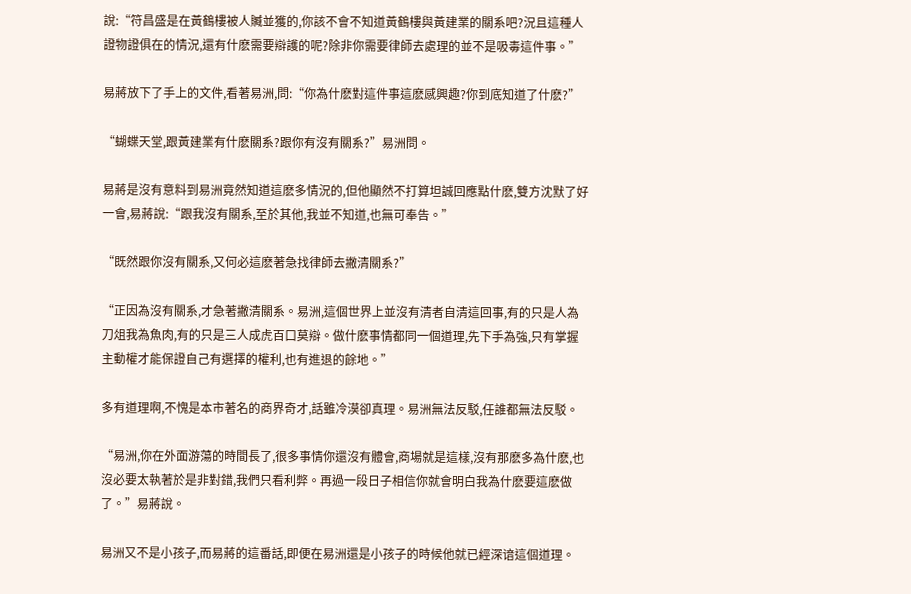說:“符昌盛是在黃鶴樓被人贓並獲的,你該不會不知道黃鶴樓與黃建業的關系吧?況且這種人證物證俱在的情況,還有什麽需要辯護的呢?除非你需要律師去處理的並不是吸毒這件事。”

易蔣放下了手上的文件,看著易洲,問:“你為什麽對這件事這麽感興趣?你到底知道了什麽?”

“蝴蝶天堂,跟黃建業有什麽關系?跟你有沒有關系?”易洲問。

易蔣是沒有意料到易洲竟然知道這麽多情況的,但他顯然不打算坦誠回應點什麽,雙方沈默了好一會,易蔣說:“跟我沒有關系,至於其他,我並不知道,也無可奉告。”

“既然跟你沒有關系,又何必這麽著急找律師去撇清關系?”

“正因為沒有關系,才急著撇清關系。易洲,這個世界上並沒有清者自清這回事,有的只是人為刀俎我為魚肉,有的只是三人成虎百口莫辯。做什麽事情都同一個道理,先下手為強,只有掌握主動權才能保證自己有選擇的權利,也有進退的餘地。”

多有道理啊,不愧是本市著名的商界奇才,話雖冷漠卻真理。易洲無法反駁,任誰都無法反駁。

“易洲,你在外面游蕩的時間長了,很多事情你還沒有體會,商場就是這樣,沒有那麽多為什麽,也沒必要太執著於是非對錯,我們只看利弊。再過一段日子相信你就會明白我為什麽要這麽做了。”易蔣說。

易洲又不是小孩子,而易蔣的這番話,即便在易洲還是小孩子的時候他就已經深谙這個道理。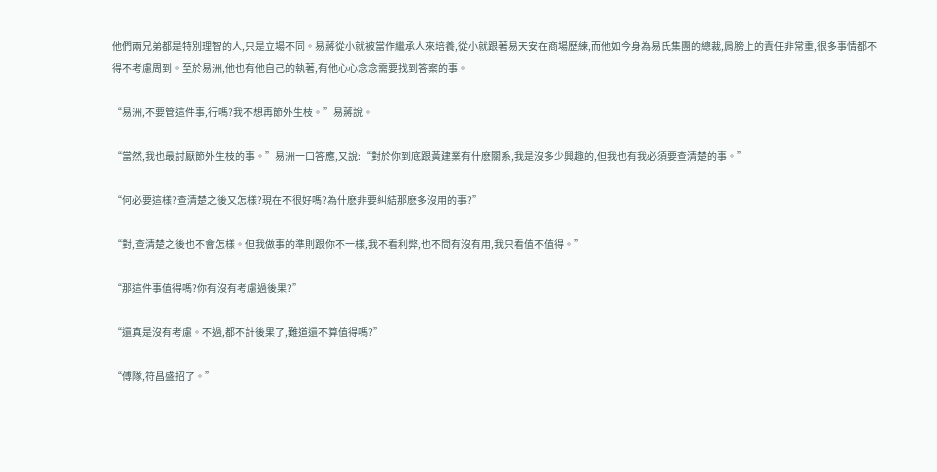他們兩兄弟都是特別理智的人,只是立場不同。易蔣從小就被當作繼承人來培養,從小就跟著易天安在商場歷練,而他如今身為易氏集團的總裁,肩膀上的責任非常重,很多事情都不得不考慮周到。至於易洲,他也有他自己的執著,有他心心念念需要找到答案的事。

“易洲,不要管這件事,行嗎?我不想再節外生枝。”易蔣說。

“當然,我也最討厭節外生枝的事。”易洲一口答應,又說:“對於你到底跟黃建業有什麽關系,我是沒多少興趣的,但我也有我必須要查清楚的事。”

“何必要這樣?查清楚之後又怎樣?現在不很好嗎?為什麽非要糾結那麽多沒用的事?”

“對,查清楚之後也不會怎樣。但我做事的準則跟你不一樣,我不看利弊,也不問有沒有用,我只看值不值得。”

“那這件事值得嗎?你有沒有考慮過後果?”

“還真是沒有考慮。不過,都不計後果了,難道還不算值得嗎?”

“傅隊,符昌盛招了。”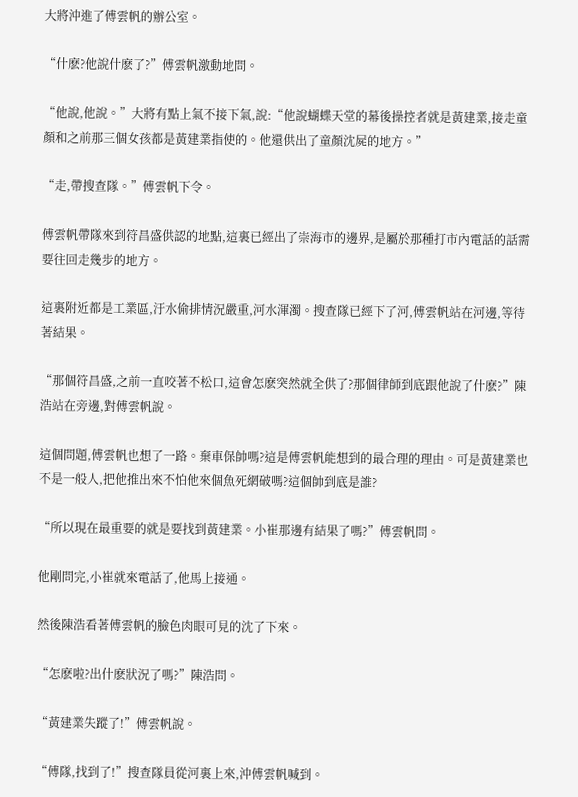大將沖進了傅雲帆的辦公室。

“什麽?他說什麽了?”傅雲帆激動地問。

“他說,他說。”大將有點上氣不接下氣,說:“他說蝴蝶天堂的幕後操控者就是黃建業,接走童顏和之前那三個女孩都是黃建業指使的。他還供出了童顏沈屍的地方。”

“走,帶搜查隊。”傅雲帆下令。

傅雲帆帶隊來到符昌盛供認的地點,這裏已經出了崇海市的邊界,是屬於那種打市內電話的話需要往回走幾步的地方。

這裏附近都是工業區,汙水偷排情況嚴重,河水渾濁。搜查隊已經下了河,傅雲帆站在河邊,等待著結果。

“那個符昌盛,之前一直咬著不松口,這會怎麽突然就全供了?那個律師到底跟他說了什麽?”陳浩站在旁邊,對傅雲帆說。

這個問題,傅雲帆也想了一路。棄車保帥嗎?這是傅雲帆能想到的最合理的理由。可是黃建業也不是一般人,把他推出來不怕他來個魚死網破嗎?這個帥到底是誰?

“所以現在最重要的就是要找到黃建業。小崔那邊有結果了嗎?”傅雲帆問。

他剛問完,小崔就來電話了,他馬上接通。

然後陳浩看著傅雲帆的臉色肉眼可見的沈了下來。

“怎麽啦?出什麽狀況了嗎?”陳浩問。

“黃建業失蹤了!”傅雲帆說。

“傅隊,找到了!”搜查隊員從河裏上來,沖傅雲帆喊到。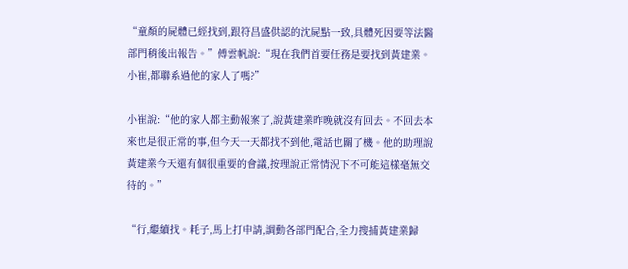“童顏的屍體已經找到,跟符昌盛供認的沈屍點一致,具體死因要等法醫部門稍後出報告。”傅雲帆說:“現在我們首要任務是要找到黃建業。小崔,都聯系過他的家人了嗎?”

小崔說:“他的家人都主動報案了,說黃建業昨晚就沒有回去。不回去本來也是很正常的事,但今天一天都找不到他,電話也關了機。他的助理說黃建業今天還有個很重要的會議,按理說正常情況下不可能這樣毫無交待的。”

“行,繼續找。耗子,馬上打申請,調動各部門配合,全力搜捕黃建業歸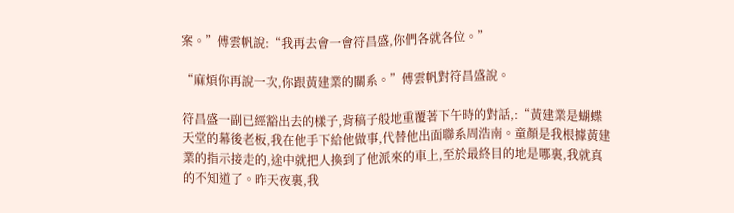案。”傅雲帆說:“我再去會一會符昌盛,你們各就各位。”

“麻煩你再說一次,你跟黃建業的關系。”傅雲帆對符昌盛說。

符昌盛一副已經豁出去的樣子,背稿子般地重覆著下午時的對話,:“黃建業是蝴蝶天堂的幕後老板,我在他手下給他做事,代替他出面聯系周浩南。童顏是我根據黃建業的指示接走的,途中就把人換到了他派來的車上,至於最終目的地是哪裏,我就真的不知道了。昨天夜裏,我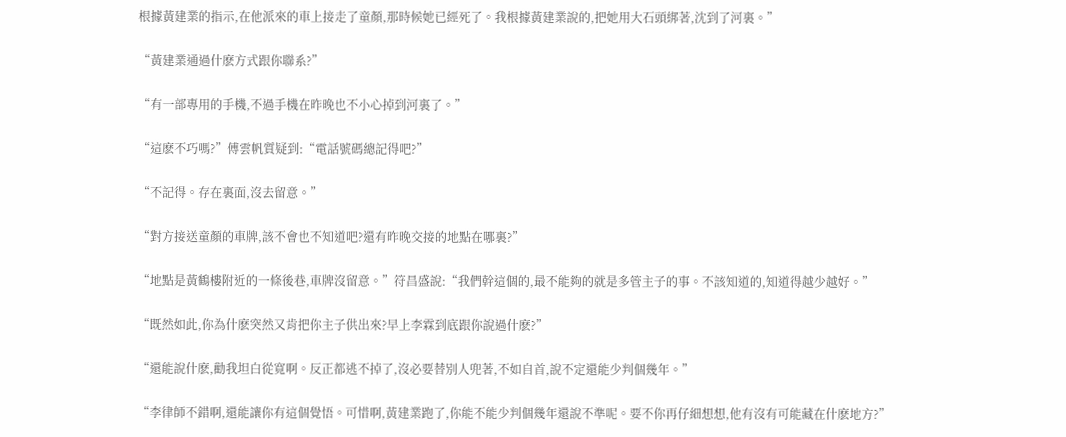根據黃建業的指示,在他派來的車上接走了童顏,那時候她已經死了。我根據黃建業說的,把她用大石頭綁著,沈到了河裏。”

“黃建業通過什麽方式跟你聯系?”

“有一部專用的手機,不過手機在昨晚也不小心掉到河裏了。”

“這麽不巧嗎?”傅雲帆質疑到:“電話號碼總記得吧?”

“不記得。存在裏面,沒去留意。”

“對方接送童顏的車牌,該不會也不知道吧?還有昨晚交接的地點在哪裏?”

“地點是黃鶴樓附近的一條後巷,車牌沒留意。”符昌盛說:“我們幹這個的,最不能夠的就是多管主子的事。不該知道的,知道得越少越好。”

“既然如此,你為什麽突然又肯把你主子供出來?早上李霖到底跟你說過什麽?”

“還能說什麽,勸我坦白從寬啊。反正都逃不掉了,沒必要替別人兜著,不如自首,說不定還能少判個幾年。”

“李律師不錯啊,還能讓你有這個覺悟。可惜啊,黃建業跑了,你能不能少判個幾年還說不準呢。要不你再仔細想想,他有沒有可能藏在什麽地方?”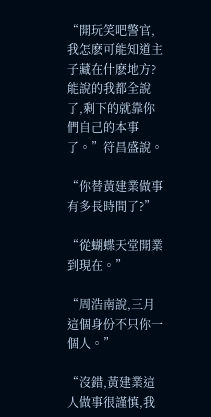“開玩笑吧警官,我怎麽可能知道主子藏在什麽地方?能說的我都全說了,剩下的就靠你們自己的本事了。”符昌盛說。

“你替黃建業做事有多長時間了?”

“從蝴蝶天堂開業到現在。”

“周浩南說,三月這個身份不只你一個人。”

“沒錯,黃建業這人做事很謹慎,我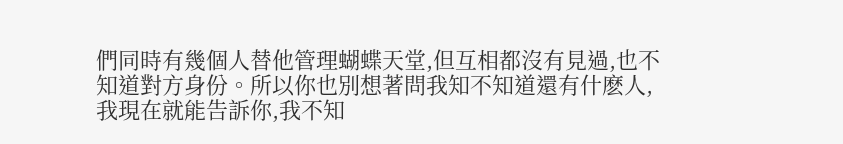們同時有幾個人替他管理蝴蝶天堂,但互相都沒有見過,也不知道對方身份。所以你也別想著問我知不知道還有什麽人,我現在就能告訴你,我不知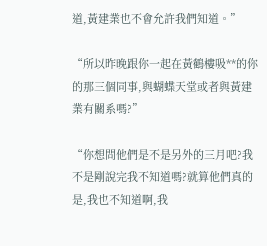道,黃建業也不會允許我們知道。”

“所以昨晚跟你一起在黃鶴樓吸**的你的那三個同事,與蝴蝶天堂或者與黃建業有關系嗎?”

“你想問他們是不是另外的三月吧?我不是剛說完我不知道嗎?就算他們真的是,我也不知道啊,我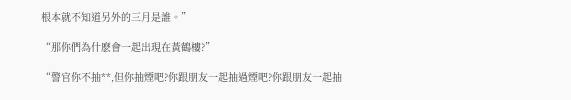根本就不知道另外的三月是誰。”

“那你們為什麽會一起出現在黃鶴樓?”

“警官你不抽**,但你抽煙吧?你跟朋友一起抽過煙吧?你跟朋友一起抽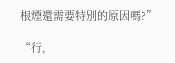根煙還需要特別的原因嗎?”

“行,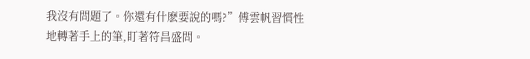我沒有問題了。你還有什麽要說的嗎?”傅雲帆習慣性地轉著手上的筆,盯著符昌盛問。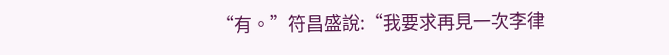“有。”符昌盛說:“我要求再見一次李律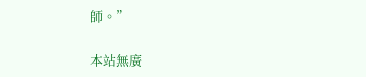師。”

本站無廣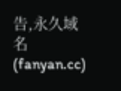告,永久域名(fanyan.cc)